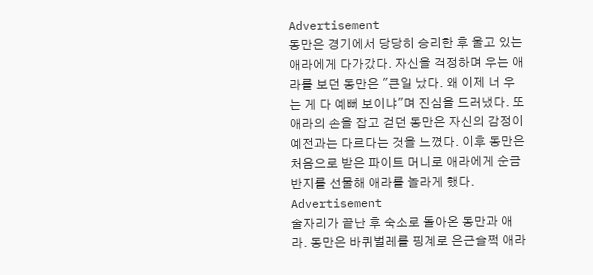Advertisement
동만은 경기에서 당당히 승리한 후 울고 있는 애라에게 다가갔다. 자신을 걱정하며 우는 애라를 보던 동만은 "큰일 났다. 왜 이제 너 우는 게 다 예뻐 보이냐"며 진심을 드러냈다. 또 애라의 손을 잡고 걷던 동만은 자신의 감정이 예전과는 다르다는 것을 느꼈다. 이후 동만은 처음으로 받은 파이트 머니로 애라에게 순금 반지를 선물해 애라를 놀라게 했다.
Advertisement
술자리가 끝난 후 숙소로 돌아온 동만과 애라. 동만은 바퀴벌레를 핑계로 은근슬쩍 애라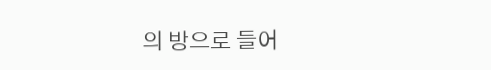의 방으로 들어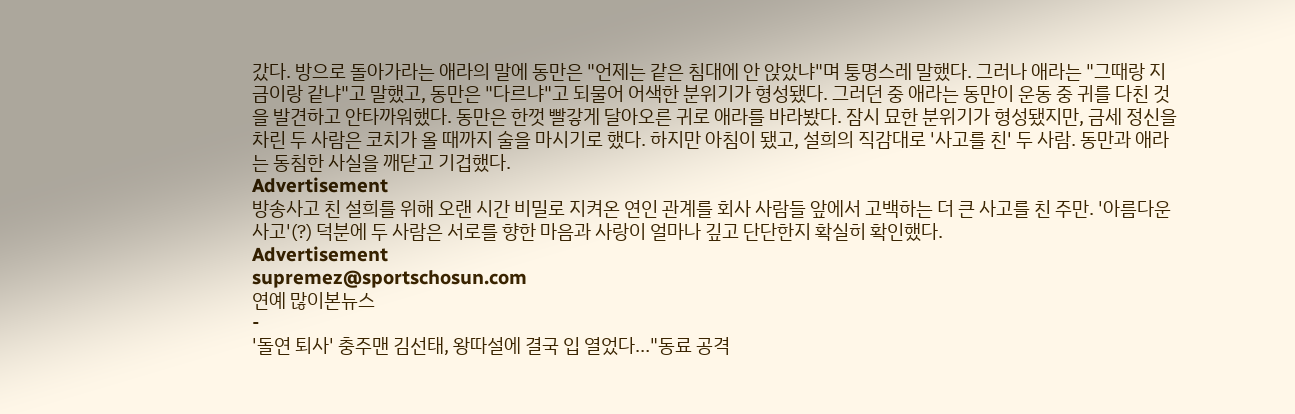갔다. 방으로 돌아가라는 애라의 말에 동만은 "언제는 같은 침대에 안 앉았냐"며 퉁명스레 말했다. 그러나 애라는 "그때랑 지금이랑 같냐"고 말했고, 동만은 "다르냐"고 되물어 어색한 분위기가 형성됐다. 그러던 중 애라는 동만이 운동 중 귀를 다친 것을 발견하고 안타까워했다. 동만은 한껏 빨갛게 달아오른 귀로 애라를 바라봤다. 잠시 묘한 분위기가 형성됐지만, 금세 정신을 차린 두 사람은 코치가 올 때까지 술을 마시기로 했다. 하지만 아침이 됐고, 설희의 직감대로 '사고를 친' 두 사람. 동만과 애라는 동침한 사실을 깨닫고 기겁했다.
Advertisement
방송사고 친 설희를 위해 오랜 시간 비밀로 지켜온 연인 관계를 회사 사람들 앞에서 고백하는 더 큰 사고를 친 주만. '아름다운 사고'(?) 덕분에 두 사람은 서로를 향한 마음과 사랑이 얼마나 깊고 단단한지 확실히 확인했다.
Advertisement
supremez@sportschosun.com
연예 많이본뉴스
-
'돌연 퇴사' 충주맨 김선태, 왕따설에 결국 입 열었다…"동료 공격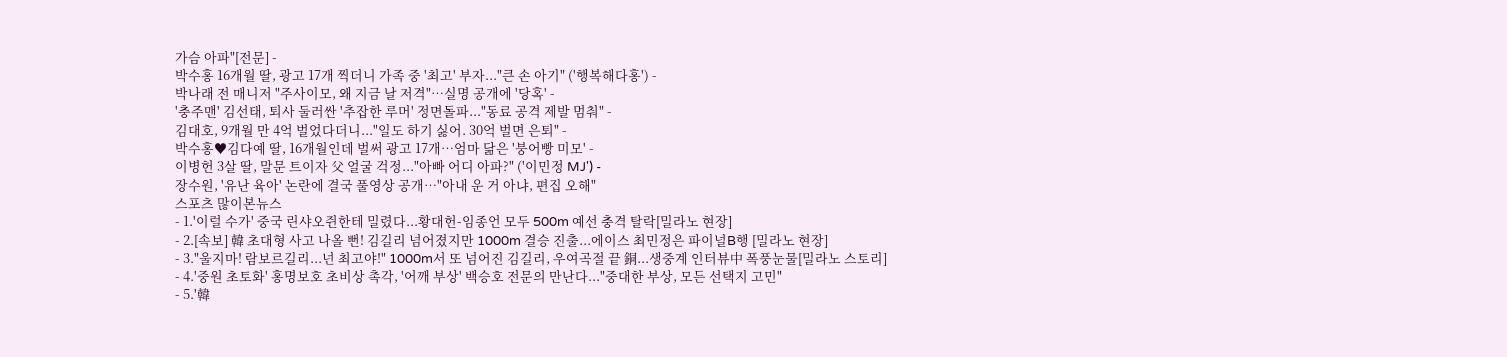가슴 아파"[전문] -
박수홍 16개월 딸, 광고 17개 찍더니 가족 중 '최고' 부자..."큰 손 아기" ('행복해다홍') -
박나래 전 매니저 "주사이모, 왜 지금 날 저격"…실명 공개에 '당혹' -
'충주맨' 김선태, 퇴사 둘러싼 '추잡한 루머' 정면돌파..."동료 공격 제발 멈춰" -
김대호, 9개월 만 4억 벌었다더니..."일도 하기 싫어. 30억 벌면 은퇴" -
박수홍♥김다예 딸, 16개월인데 벌써 광고 17개…엄마 닮은 '붕어빵 미모' -
이병헌 3살 딸, 말문 트이자 父 얼굴 걱정..."아빠 어디 아파?" ('이민정 MJ') -
장수원, '유난 육아' 논란에 결국 풀영상 공개…"아내 운 거 아냐, 편집 오해"
스포츠 많이본뉴스
- 1.'이럴 수가' 중국 린샤오쥔한테 밀렸다...황대헌-임종언 모두 500m 예선 충격 탈락[밀라노 현장]
- 2.[속보] 韓 초대형 사고 나올 뻔! 김길리 넘어졌지만 1000m 결승 진출...에이스 최민정은 파이널B행 [밀라노 현장]
- 3."울지마! 람보르길리...넌 최고야!" 1000m서 또 넘어진 김길리, 우여곡절 끝 銅...생중계 인터뷰中 폭풍눈물[밀라노 스토리]
- 4.'중원 초토화' 홍명보호 초비상 촉각, '어깨 부상' 백승호 전문의 만난다..."중대한 부상, 모든 선택지 고민"
- 5.'韓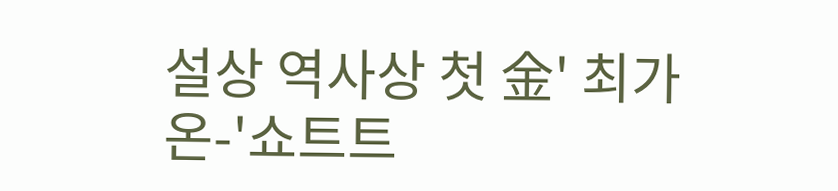설상 역사상 첫 金' 최가온-'쇼트트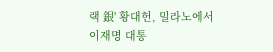랙 銀' 황대헌, 밀라노에서 이재명 대통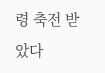령 축전 받았다